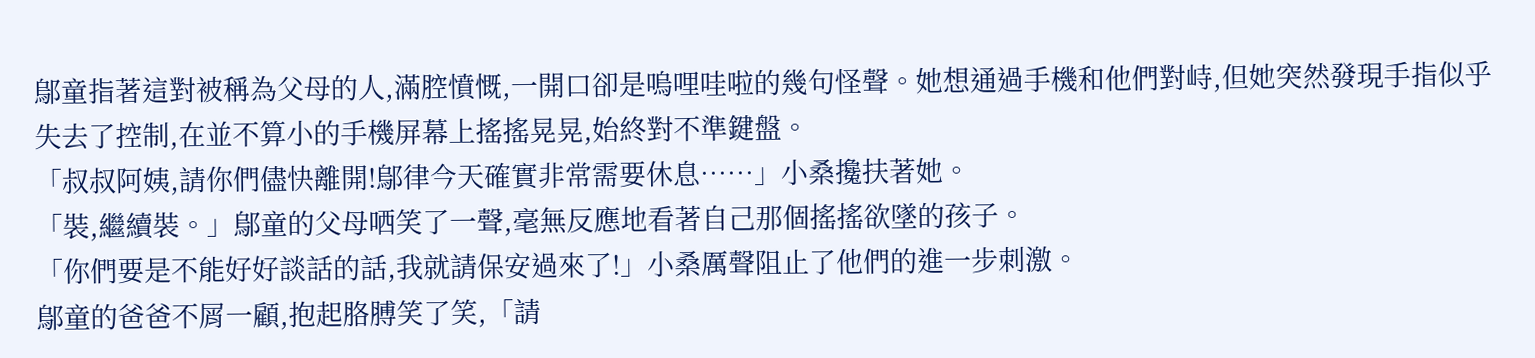鄔童指著這對被稱為父母的人,滿腔憤慨,一開口卻是嗚哩哇啦的幾句怪聲。她想通過手機和他們對峙,但她突然發現手指似乎失去了控制,在並不算小的手機屏幕上搖搖晃晃,始終對不準鍵盤。
「叔叔阿姨,請你們儘快離開!鄔律今天確實非常需要休息……」小桑攙扶著她。
「裝,繼續裝。」鄔童的父母哂笑了一聲,毫無反應地看著自己那個搖搖欲墜的孩子。
「你們要是不能好好談話的話,我就請保安過來了!」小桑厲聲阻止了他們的進一步刺激。
鄔童的爸爸不屑一顧,抱起胳膊笑了笑,「請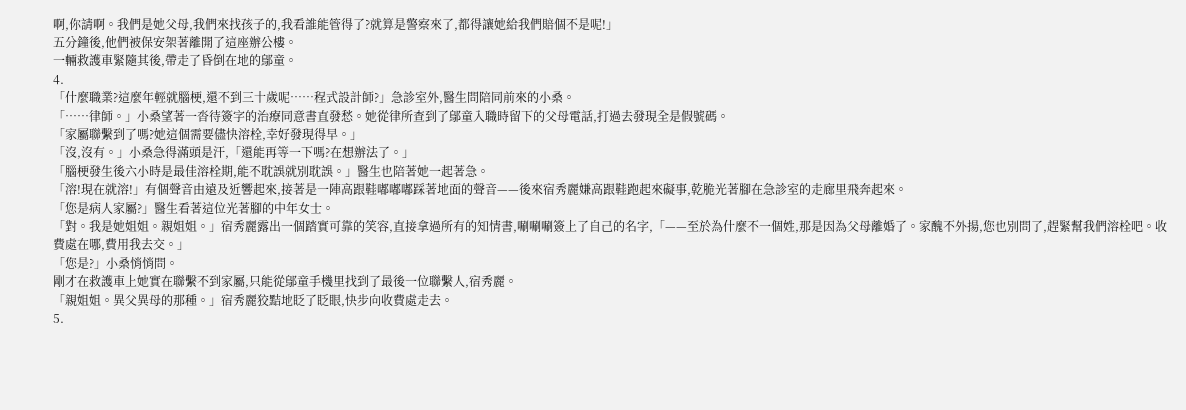啊,你請啊。我們是她父母,我們來找孩子的,我看誰能管得了?就算是警察來了,都得讓她給我們賠個不是呢!」
五分鐘後,他們被保安架著離開了這座辦公樓。
一輛救護車緊隨其後,帶走了昏倒在地的鄔童。
4.
「什麼職業?這麼年輕就腦梗,還不到三十歲呢……程式設計師?」急診室外,醫生問陪同前來的小桑。
「……律師。」小桑望著一沓待簽字的治療同意書直發愁。她從律所查到了鄔童入職時留下的父母電話,打過去發現全是假號碼。
「家屬聯繫到了嗎?她這個需要儘快溶栓,幸好發現得早。」
「沒,沒有。」小桑急得滿頭是汗,「還能再等一下嗎?在想辦法了。」
「腦梗發生後六小時是最佳溶栓期,能不耽誤就別耽誤。」醫生也陪著她一起著急。
「溶!現在就溶!」有個聲音由遠及近響起來,接著是一陣高跟鞋嘟嘟嘟踩著地面的聲音——後來宿秀麗嫌高跟鞋跑起來礙事,乾脆光著腳在急診室的走廊里飛奔起來。
「您是病人家屬?」醫生看著這位光著腳的中年女士。
「對。我是她姐姐。親姐姐。」宿秀麗露出一個踏實可靠的笑容,直接拿過所有的知情書,唰唰唰簽上了自己的名字,「——至於為什麼不一個姓,那是因為父母離婚了。家醜不外揚,您也別問了,趕緊幫我們溶栓吧。收費處在哪,費用我去交。」
「您是?」小桑悄悄問。
剛才在救護車上她實在聯繫不到家屬,只能從鄔童手機里找到了最後一位聯繫人,宿秀麗。
「親姐姐。異父異母的那種。」宿秀麗狡黠地眨了眨眼,快步向收費處走去。
5.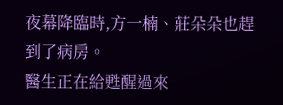夜幕降臨時,方一楠、莊朵朵也趕到了病房。
醫生正在給甦醒過來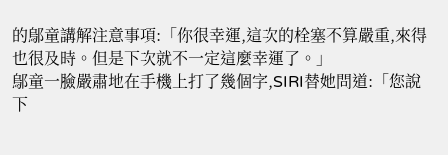的鄔童講解注意事項:「你很幸運,這次的栓塞不算嚴重,來得也很及時。但是下次就不一定這麼幸運了。」
鄔童一臉嚴肅地在手機上打了幾個字,SIRI替她問道:「您說下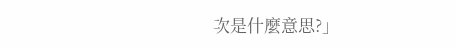次是什麼意思?」